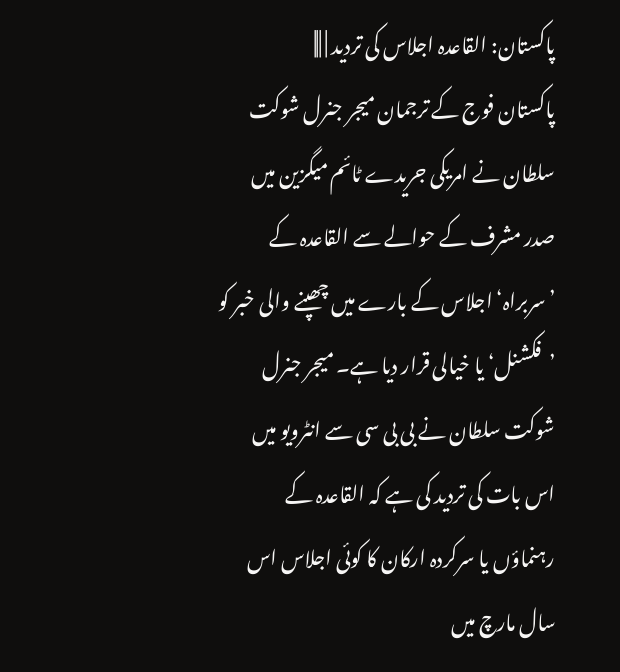پاکستان: القاعدہ اجلاس کی تردید | |||
پاکستان فوج کے ترجمان میجر جنرل شوکت سلطان نے امریکی جریدے ٹائم میگزین میں صدر مشرف کے حوالے سے القاعدہ کے ’سربراہ‘ اجلاس کے بارے میں چھپنے والی خبر کو ’فکشنل‘ یا خیالی قرار دیا ہے۔ میجر جنرل شوکت سلطان نے بی بی سی سے انٹرویو میں اس بات کی تردید کی ہے کہ القاعدہ کے رہنماؤں یا سرکردہ ارکان کا کوئی اجلاس اس سال مارچ میں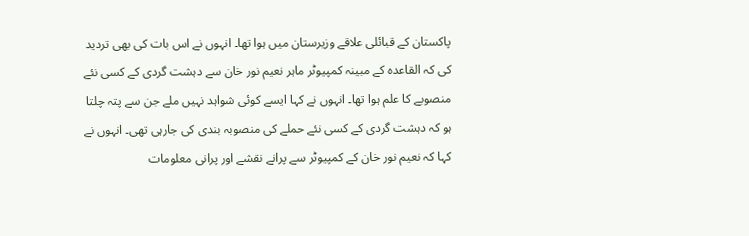پاکستان کے قبائلی علاقے وزیرستان میں ہوا تھا۔ انہوں نے اس بات کی بھی تردید کی کہ القاعدہ کے مبینہ کمپیوٹر ماہر نعیم نور خان سے دہشت گردی کے کسی نئے منصوبے کا علم ہوا تھا۔ انہوں نے کہا ایسے کوئی شواہد نہیں ملے جن سے پتہ چلتا ہو کہ دہشت گردی کے کسی نئے حملے کی منصوبہ بندی کی جارہی تھی۔ انہوں نے کہا کہ نعیم نور خان کے کمپیوٹر سے پرانے نقشے اور پرانی معلومات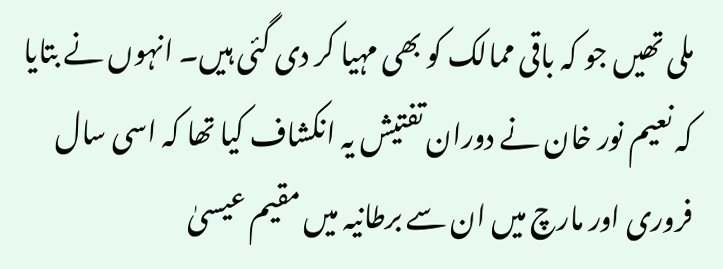ملی تھیں جو کہ باقی ممالک کو بھی مہیا کر دی گئی ہیں۔ انہوں نے بتایا کہ نعیم نور خان نے دوران تفتیش یہ انکشاف کیا تھا کہ اسی سال فروری اور مارچ میں ان سے برطانیہ میں مقیم عیسیٰ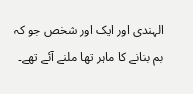الہندی اور ایک اور شخص جو کہ بم بنانے کا ماہر تھا ملنے آئے تھے۔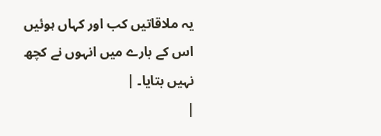یہ ملاقاتیں کب اور کہاں ہوئیں اس کے بارے میں انہوں نے کچھ نہیں بتایا۔ |
|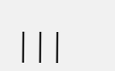|||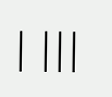| |||